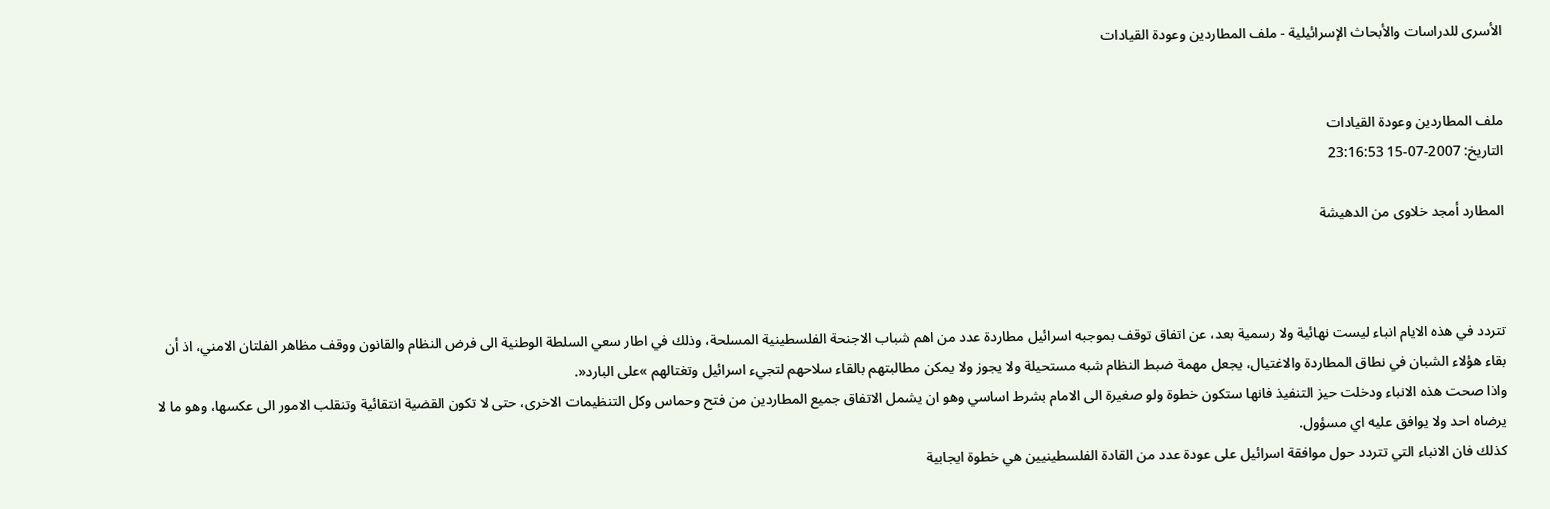الأسرى للدراسات والأبحاث الإسرائيلية - ملف المطاردين وعودة القيادات


ملف المطاردين وعودة القيادات
التاريخ: 2007-07-15 23:16:53

المطارد أمجد خلاوى من الدهيشة



تتردد في هذه الايام انباء ليست نهائية ولا رسمية بعد، عن اتفاق توقف بموجبه اسرائيل مطاردة عدد من اهم شباب الاجنحة الفلسطينية المسلحة، وذلك في اطار سعي السلطة الوطنية الى فرض النظام والقانون ووقف مظاهر الفلتان الامني، اذ أن بقاء هؤلاء الشبان في نطاق المطاردة والاغتيال، يجعل مهمة ضبط النظام شبه مستحيلة ولا يجوز ولا يمكن مطالبتهم بالقاء سلاحهم لتجيء اسرائيل وتغتالهم »على البارد«.
واذا صحت هذه الانباء ودخلت حيز التنفيذ فانها ستكون خطوة ولو صغيرة الى الامام بشرط اساسي وهو ان يشمل الاتفاق جميع المطاردين من فتح وحماس وكل التنظيمات الاخرى، حتى لا تكون القضية انتقائية وتنقلب الامور الى عكسها، وهو ما لا يرضاه احد ولا يوافق عليه اي مسؤول.
كذلك فان الانباء التي تتردد حول موافقة اسرائيل على عودة عدد من القادة الفلسطينيين هي خطوة ايجابية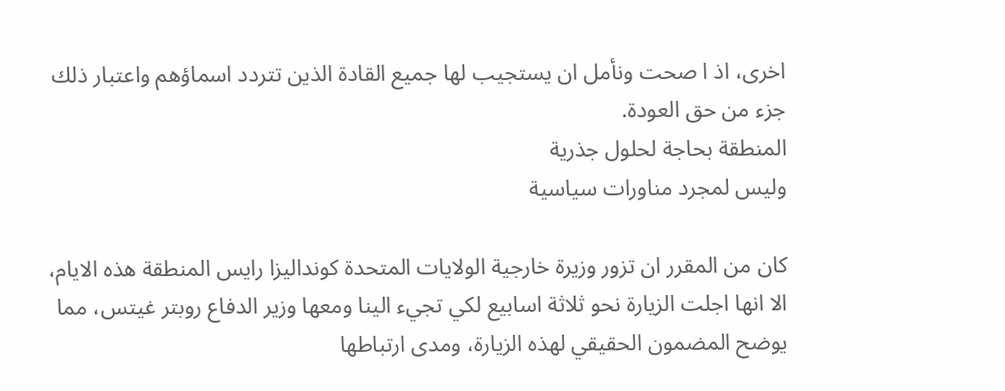اخرى، اذ ا صحت ونأمل ان يستجيب لها جميع القادة الذين تتردد اسماؤهم واعتبار ذلك جزء من حق العودة.
المنطقة بحاجة لحلول جذرية
وليس لمجرد مناورات سياسية

كان من المقرر ان تزور وزيرة خارجية الولايات المتحدة كونداليزا رايس المنطقة هذه الايام، الا انها اجلت الزيارة نحو ثلاثة اسابيع لكي تجيء الينا ومعها وزير الدفاع روبتر غيتس، مما يوضح المضمون الحقيقي لهذه الزيارة، ومدى ارتباطها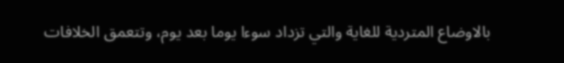بالاوضاع المتردية للغاية والتي تزداد سوءا يوما بعد يوم، وتتعمق الخلافات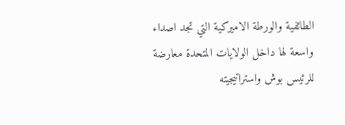الطائفية والورطة الاميركية التي تجد اصداء واسعة لها داخل الولايات المتحدة معارضة للرئيس بوش واستراتيجيته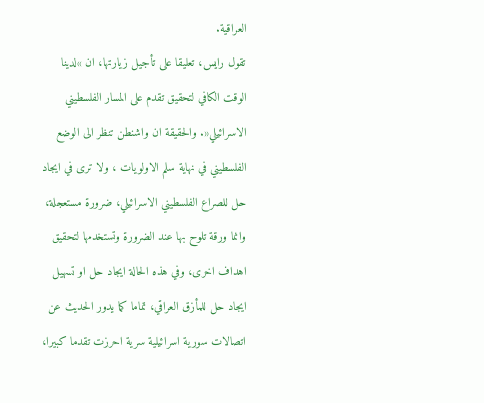العراقية.
تقول رايس، تعليقا على تأجيل زيارتها، ان »لدينا الوقت الكافي لتحقيق تقدم على المسار الفلسطيني الاسرائيلي«. والحقيقة ان واشنطن تنظر الى الوضع الفلسطيني في نهاية سلم الاولويات ، ولا ترى في ايجاد حل للصراع الفلسطيني الاسرائيلي، ضرورة مستعجلة، وانما ورقة تلوح بها عند الضرورة وتستخدمها لتحقيق اهداف اخرى، وفي هذه الحالة ايجاد حل او تسهيل ايجاد حل للمأزق العراقي، تماما كما يدور الحديث عن اتصالات سورية اسرائيلية سرية احرزت تقدما كبيرا،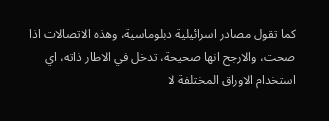كما تقول مصادر اسرائيلية دبلوماسية، وهذه الاتصالات اذا صحت، والارجح انها صحيحة، تدخل في الاطار ذاته، اي استخدام الاوراق المختلفة لا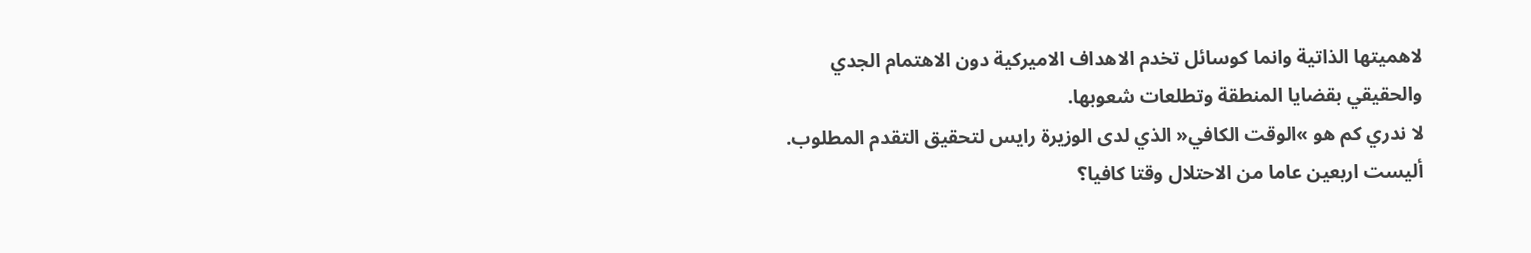لاهميتها الذاتية وانما كوسائل تخدم الاهداف الاميركية دون الاهتمام الجدي والحقيقي بقضايا المنطقة وتطلعات شعوبها.
لا ندري كم هو »الوقت الكافي« الذي لدى الوزيرة رايس لتحقيق التقدم المطلوب. أليست اربعين عاما من الاحتلال وقتا كافيا؟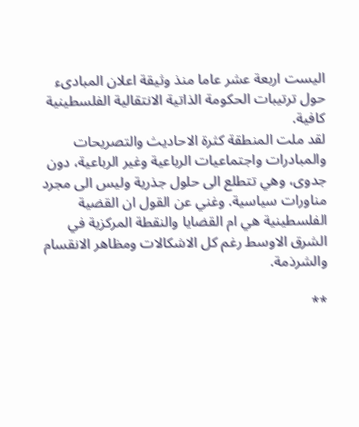اليست اربعة عشر عاما منذ وثيقة اعلان المبادىء حول ترتيبات الحكومة الذاتية الانتقالية الفلسطينية كافية.
لقد ملت المنطقة كثرة الاحاديث والتصريحات والمبادرات واجتماعيات الرباعية وغير الرباعية، دون جدوى، وهي تتطلع الى حلول جذرية وليس الى مجرد مناورات سياسية. وغني عن القول ان القضية الفلسطينية هي ام القضايا والنقطة المركزية في الشرق الاوسط رغم كل الاشكالات ومظاهر الانقسام والشرذمة.

**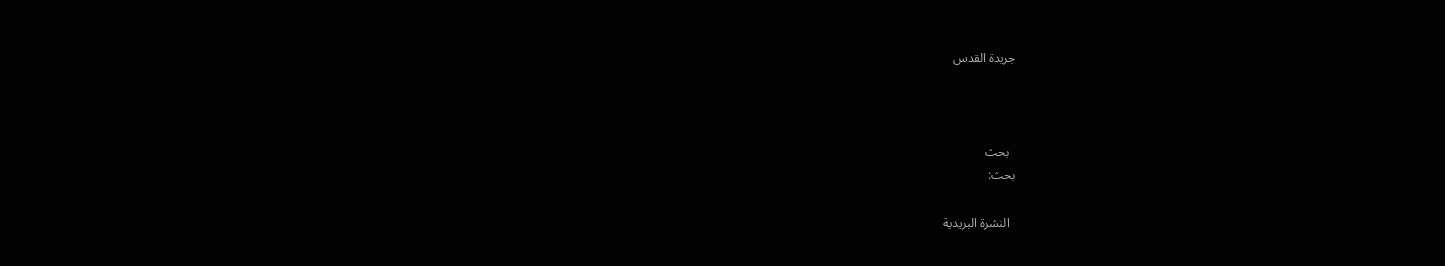جريدة القدس



  بحث
بحث:

  النشرة البريدية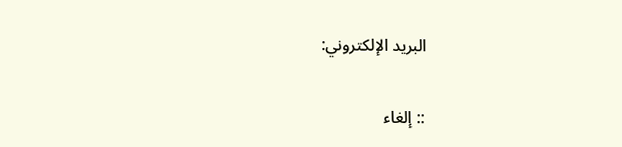البريد الإلكتروني:


:: إلغاء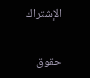الإشتراك


حقوق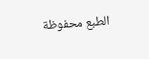الطبع محفوظة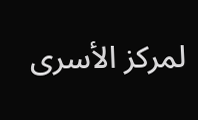لمركز الأسرى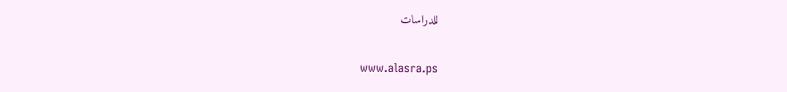للدراسات

www.alasra.ps